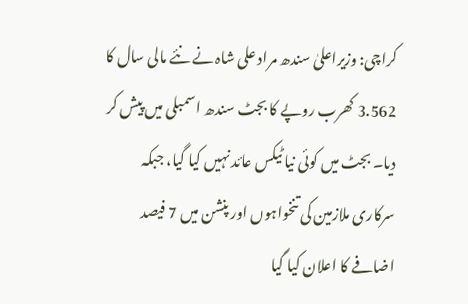کراچی: وزیراعلیٰ سندھ مراد علی شاہ نے نئے مالی سال کا 3.562 کھرب روپے کا بجٹ سندھ اسمبلی میں پیش کر دیا۔ بجٹ میں کوئی نیا ٹیکس عائد نہیں کیا گیا، جبکہ سرکاری ملازمین کی تنخواہوں اور پنشن میں 7 فیصد اضافے کا اعلان کیا گیا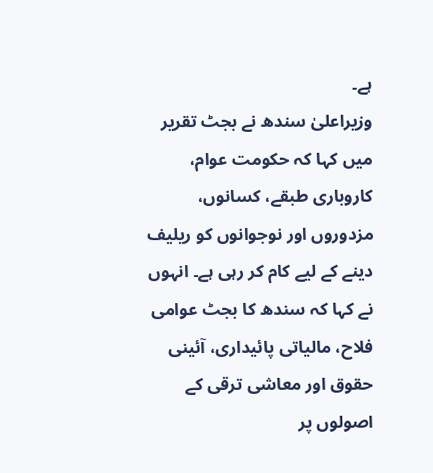ہے۔
وزیراعلیٰ سندھ نے بجٹ تقریر میں کہا کہ حکومت عوام، کاروباری طبقے، کسانوں، مزدوروں اور نوجوانوں کو ریلیف دینے کے لیے کام کر رہی ہے۔ انہوں نے کہا کہ سندھ کا بجٹ عوامی فلاح، مالیاتی پائیداری، آئینی حقوق اور معاشی ترقی کے اصولوں پر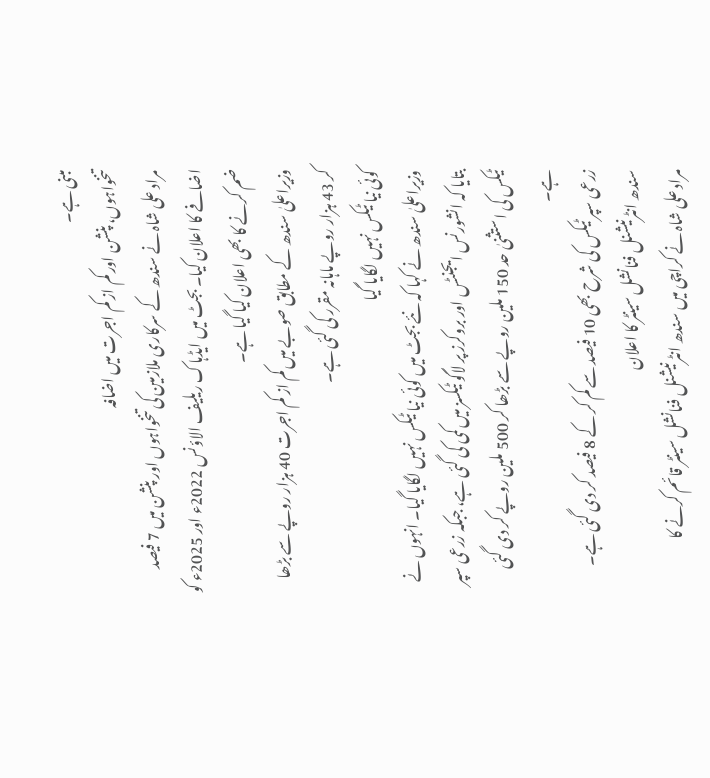مبنی ہے۔
تنخواہوں، پنشن اور کم از کم اجرت میں اضافہ
مراد علی شاہ نے سندھ کے سرکاری ملازمین کی تنخواہوں اور پنشن میں 7 فیصد اضافے کا اعلان کیا۔ بجٹ میں ایڈہاک ریلیف الاؤنس 2022ء اور 2025ء کو ضم کرنے کا بھی اعلان کیا گیا ہے۔
وزیراعلیٰ سندھ کے مطابق صوبے میں کم از کم اجرت 40 ہزار روپے سے بڑھا کر 43 ہزار روپے ماہانہ مقرر کی گئی ہے۔
کوئی نیا ٹیکس نہیں لگایا گیا
وزیراعلیٰ سندھ نے کہا کہ نئے بجٹ میں کوئی نیا ٹیکس نہیں لگایا گیا۔ انہوں نے بتایا کہ انشورنس ایجنٹس اور بروکرز پر لاگو ٹیکسز میں کمی کی گئی ہے، جبکہ زرعی سپر ٹیکس کی استثنیٰ حد 150 ملین روپے سے بڑھا کر 500 ملین روپے کر دی گئی ہے۔
زرعی سپر ٹیکس کی شرح بھی 10 فیصد سے کم کر کے 8 فیصد کر دی گئی ہے۔
سندھ انٹرنیشنل فنانشل سینٹر کا اعلان
مراد علی شاہ نے کراچی میں سندھ انٹرنیشنل فنانشل سینٹر قائم کرنے کا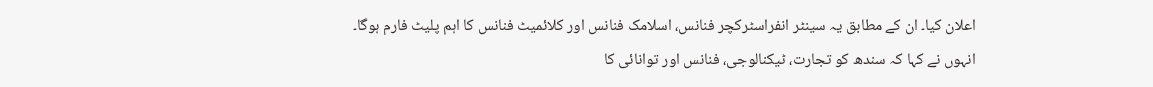اعلان کیا۔ ان کے مطابق یہ سینٹر انفراسٹرکچر فنانس، اسلامک فنانس اور کلائمیٹ فنانس کا اہم پلیٹ فارم ہوگا۔
انہوں نے کہا کہ سندھ کو تجارت، ٹیکنالوجی، فنانس اور توانائی کا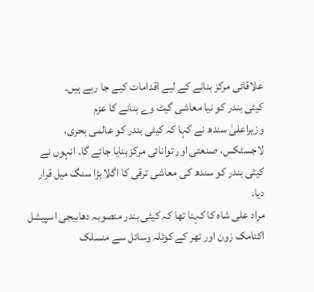علاقائی مرکز بنانے کے لیے اقدامات کیے جا رہے ہیں۔
کیٹی بندر کو نیا معاشی گیٹ وے بنانے کا عزم
وزیراعلیٰ سندھ نے کہا کہ کیٹی بندر کو عالمی بحری، لاجسٹکس، صنعتی اور توانائی مرکز بنایا جائے گا۔ انہوں نے کیٹی بندر کو سندھ کی معاشی ترقی کا اگلا بڑا سنگ میل قرار دیا۔
مراد علی شاہ کا کہنا تھا کہ کیٹی بندر منصوبہ دھابیجی اسپیشل اکنامک زون اور تھر کے کوئلہ وسائل سے منسلک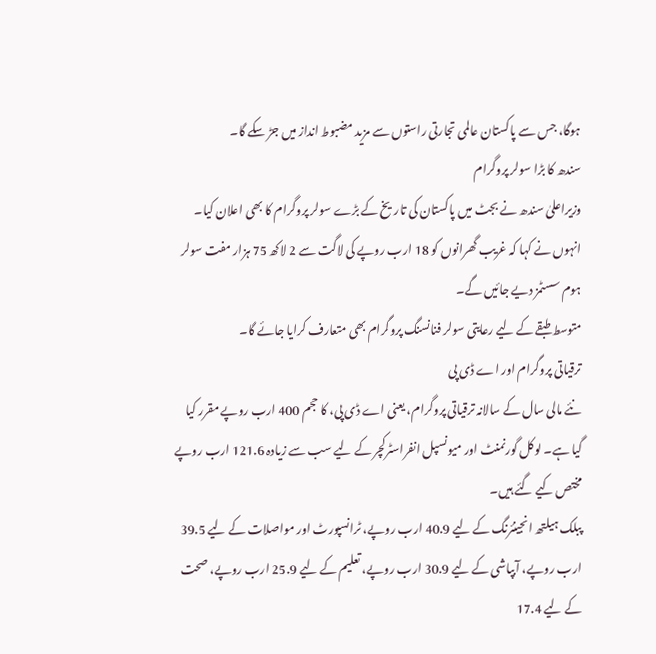ہوگا، جس سے پاکستان عالمی تجارتی راستوں سے مزید مضبوط انداز میں جڑ سکے گا۔
سندھ کا بڑا سولر پروگرام
وزیراعلیٰ سندھ نے بجٹ میں پاکستان کی تاریخ کے بڑے سولر پروگرام کا بھی اعلان کیا۔ انہوں نے کہا کہ غریب گھرانوں کو 18 ارب روپے کی لاگت سے 2 لاکھ 75 ہزار مفت سولر ہوم سسٹمز دیے جائیں گے۔
متوسط طبقے کے لیے رعایتی سولر فنانسنگ پروگرام بھی متعارف کرایا جائے گا۔
ترقیاتی پروگرام اور اے ڈی پی
نئے مالی سال کے سالانہ ترقیاتی پروگرام، یعنی اے ڈی پی، کا حجم 400 ارب روپے مقرر کیا گیا ہے۔ لوکل گورنمنٹ اور میونسپل انفراسٹرکچر کے لیے سب سے زیادہ 121.6 ارب روپے مختص کیے گئے ہیں۔
پبلک ہیلتھ انجینئرنگ کے لیے 40.9 ارب روپے، ٹرانسپورٹ اور مواصلات کے لیے 39.5 ارب روپے، آبپاشی کے لیے 30.9 ارب روپے، تعلیم کے لیے 25.9 ارب روپے، صحت کے لیے 17.4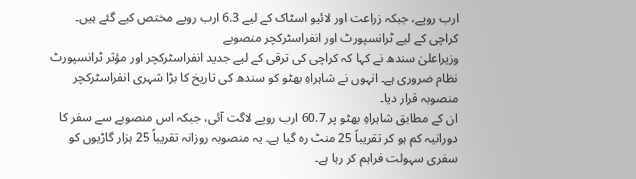ارب روپے، جبکہ زراعت اور لائیو اسٹاک کے لیے 6.3 ارب روپے مختص کیے گئے ہیں۔
کراچی کے لیے ٹرانسپورٹ اور انفراسٹرکچر منصوبے
وزیراعلیٰ سندھ نے کہا کہ کراچی کی ترقی کے لیے جدید انفراسٹرکچر اور مؤثر ٹرانسپورٹ نظام ضروری ہے۔ انہوں نے شاہراہِ بھٹو کو سندھ کی تاریخ کا بڑا شہری انفراسٹرکچر منصوبہ قرار دیا۔
ان کے مطابق شاہراہِ بھٹو پر 60.7 ارب روپے لاگت آئی، جبکہ اس منصوبے سے سفر کا دورانیہ کم ہو کر تقریباً 25 منٹ رہ گیا ہے۔ یہ منصوبہ روزانہ تقریباً 25 ہزار گاڑیوں کو سفری سہولت فراہم کر رہا ہے۔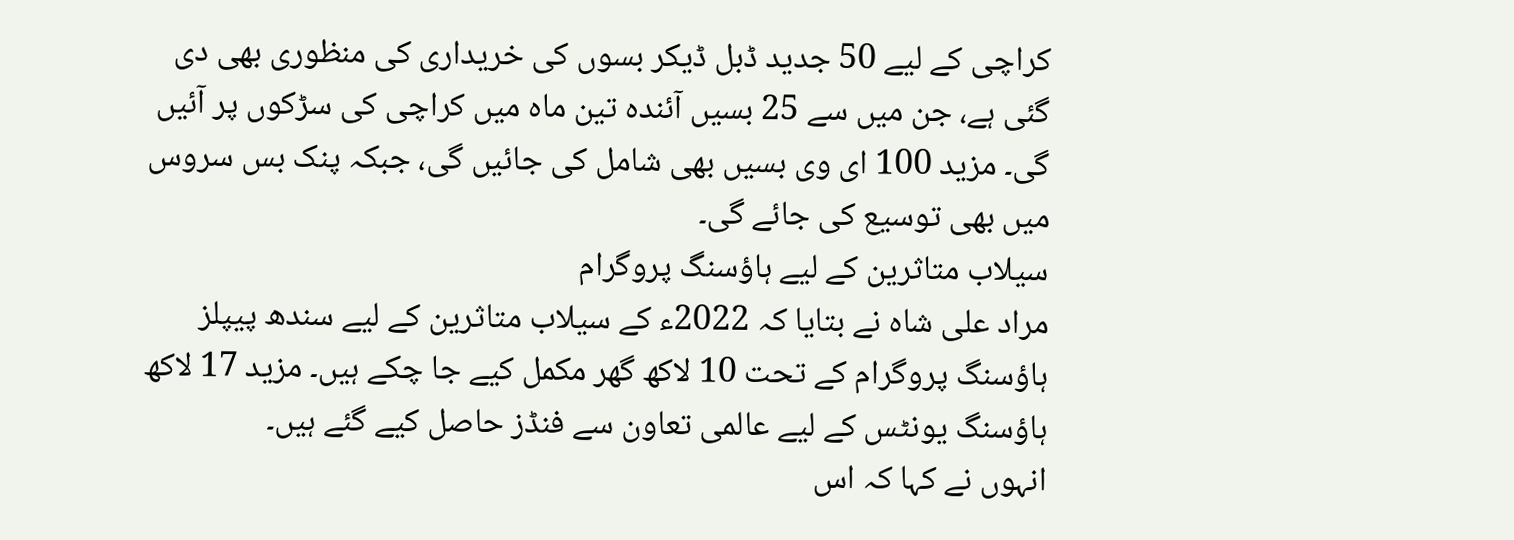کراچی کے لیے 50 جدید ڈبل ڈیکر بسوں کی خریداری کی منظوری بھی دی گئی ہے، جن میں سے 25 بسیں آئندہ تین ماہ میں کراچی کی سڑکوں پر آئیں گی۔ مزید 100 ای وی بسیں بھی شامل کی جائیں گی، جبکہ پنک بس سروس میں بھی توسیع کی جائے گی۔
سیلاب متاثرین کے لیے ہاؤسنگ پروگرام
مراد علی شاہ نے بتایا کہ 2022ء کے سیلاب متاثرین کے لیے سندھ پیپلز ہاؤسنگ پروگرام کے تحت 10 لاکھ گھر مکمل کیے جا چکے ہیں۔ مزید 17 لاکھ ہاؤسنگ یونٹس کے لیے عالمی تعاون سے فنڈز حاصل کیے گئے ہیں۔
انہوں نے کہا کہ اس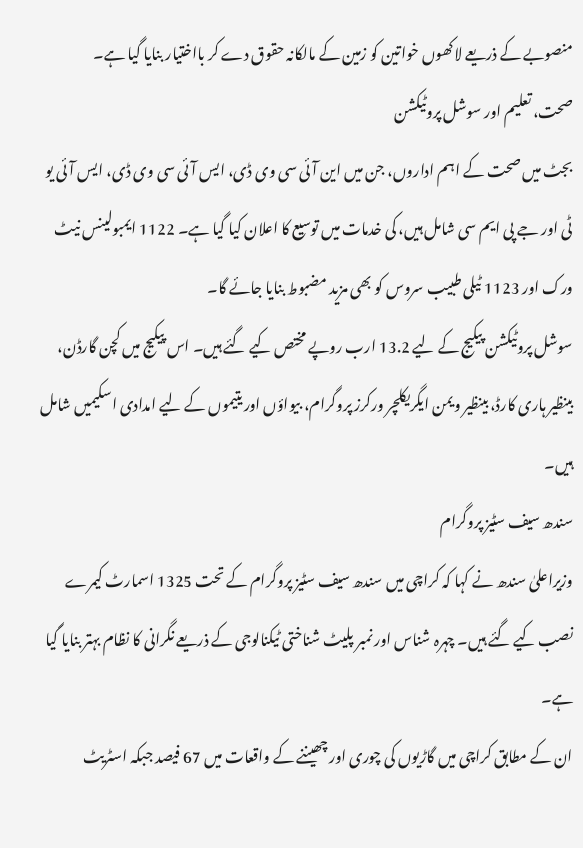منصوبے کے ذریعے لاکھوں خواتین کو زمین کے مالکانہ حقوق دے کر بااختیار بنایا گیا ہے۔
صحت، تعلیم اور سوشل پروٹیکشن
بجٹ میں صحت کے اہم اداروں، جن میں این آئی سی وی ڈی، ایس آئی سی وی ڈی، ایس آئی یو ٹی اور جے پی ایم سی شامل ہیں، کی خدمات میں توسیع کا اعلان کیا گیا ہے۔ 1122 ایمبولینس نیٹ ورک اور 1123 ٹیلی طبیب سروس کو بھی مزید مضبوط بنایا جائے گا۔
سوشل پروٹیکشن پیکیج کے لیے 13.2 ارب روپے مختص کیے گئے ہیں۔ اس پیکیج میں کچن گارڈن، بینظیر ہاری کارڈ، بینظیر ویمن ایگریکلچر ورکرز پروگرام، بیواؤں اور یتیموں کے لیے امدادی اسکیمیں شامل ہیں۔
سندھ سیف سٹیز پروگرام
وزیراعلیٰ سندھ نے کہا کہ کراچی میں سندھ سیف سٹیز پروگرام کے تحت 1325 اسمارٹ کیمرے نصب کیے گئے ہیں۔ چہرہ شناس اور نمبر پلیٹ شناختی ٹیکنالوجی کے ذریعے نگرانی کا نظام بہتر بنایا گیا ہے۔
ان کے مطابق کراچی میں گاڑیوں کی چوری اور چھیننے کے واقعات میں 67 فیصد جبکہ اسٹریٹ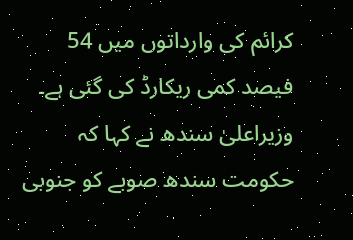کرائم کی وارداتوں میں 54 فیصد کمی ریکارڈ کی گئی ہے۔
وزیراعلیٰ سندھ نے کہا کہ حکومت سندھ صوبے کو جنوبی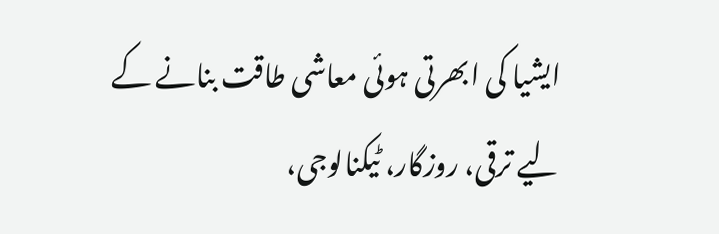ایشیا کی ابھرتی ہوئی معاشی طاقت بنانے کے لیے ترقی، روزگار، ٹیکنالوجی،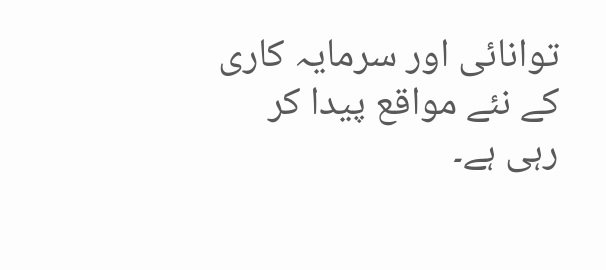توانائی اور سرمایہ کاری کے نئے مواقع پیدا کر رہی ہے۔